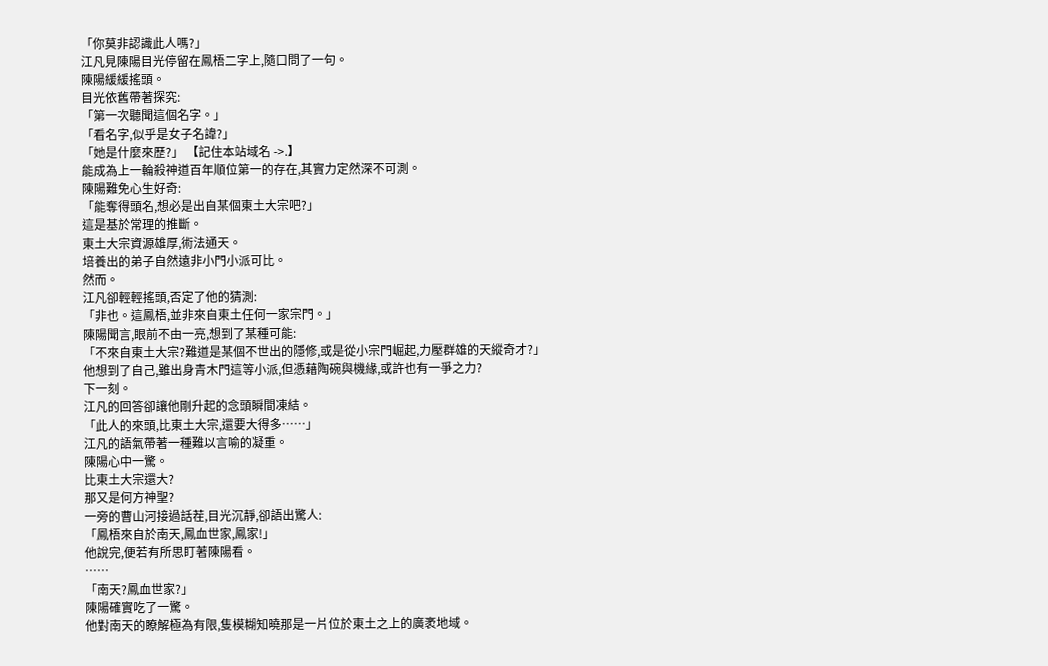「你莫非認識此人嗎?」
江凡見陳陽目光停留在鳳梧二字上,隨口問了一句。
陳陽緩緩搖頭。
目光依舊帶著探究:
「第一次聽聞這個名字。」
「看名字,似乎是女子名諱?」
「她是什麼來歷?」 【記住本站域名 ->.】
能成為上一輪殺神道百年順位第一的存在,其實力定然深不可測。
陳陽難免心生好奇:
「能奪得頭名,想必是出自某個東土大宗吧?」
這是基於常理的推斷。
東土大宗資源雄厚,術法通天。
培養出的弟子自然遠非小門小派可比。
然而。
江凡卻輕輕搖頭,否定了他的猜測:
「非也。這鳳梧,並非來自東土任何一家宗門。」
陳陽聞言,眼前不由一亮,想到了某種可能:
「不來自東土大宗?難道是某個不世出的隱修,或是從小宗門崛起,力壓群雄的天縱奇才?」
他想到了自己,雖出身青木門這等小派,但憑藉陶碗與機緣,或許也有一爭之力?
下一刻。
江凡的回答卻讓他剛升起的念頭瞬間凍結。
「此人的來頭,比東土大宗,還要大得多……」
江凡的語氣帶著一種難以言喻的凝重。
陳陽心中一驚。
比東土大宗還大?
那又是何方神聖?
一旁的曹山河接過話茬,目光沉靜,卻語出驚人:
「鳳梧來自於南天,鳳血世家,鳳家!」
他說完,便若有所思盯著陳陽看。
……
「南天?鳳血世家?」
陳陽確實吃了一驚。
他對南天的瞭解極為有限,隻模糊知曉那是一片位於東土之上的廣袤地域。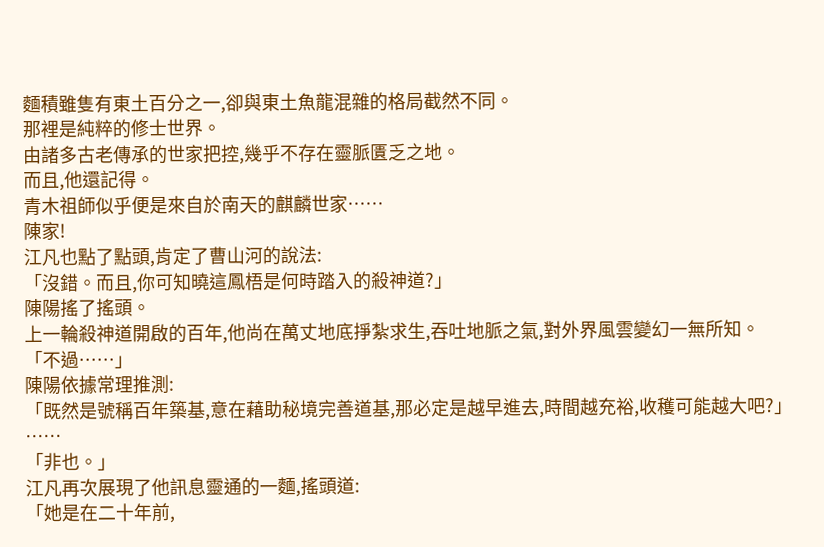麵積雖隻有東土百分之一,卻與東土魚龍混雜的格局截然不同。
那裡是純粹的修士世界。
由諸多古老傳承的世家把控,幾乎不存在靈脈匱乏之地。
而且,他還記得。
青木祖師似乎便是來自於南天的麒麟世家……
陳家!
江凡也點了點頭,肯定了曹山河的說法:
「沒錯。而且,你可知曉這鳳梧是何時踏入的殺神道?」
陳陽搖了搖頭。
上一輪殺神道開啟的百年,他尚在萬丈地底掙紮求生,吞吐地脈之氣,對外界風雲變幻一無所知。
「不過……」
陳陽依據常理推測:
「既然是號稱百年築基,意在藉助秘境完善道基,那必定是越早進去,時間越充裕,收穫可能越大吧?」
……
「非也。」
江凡再次展現了他訊息靈通的一麵,搖頭道:
「她是在二十年前,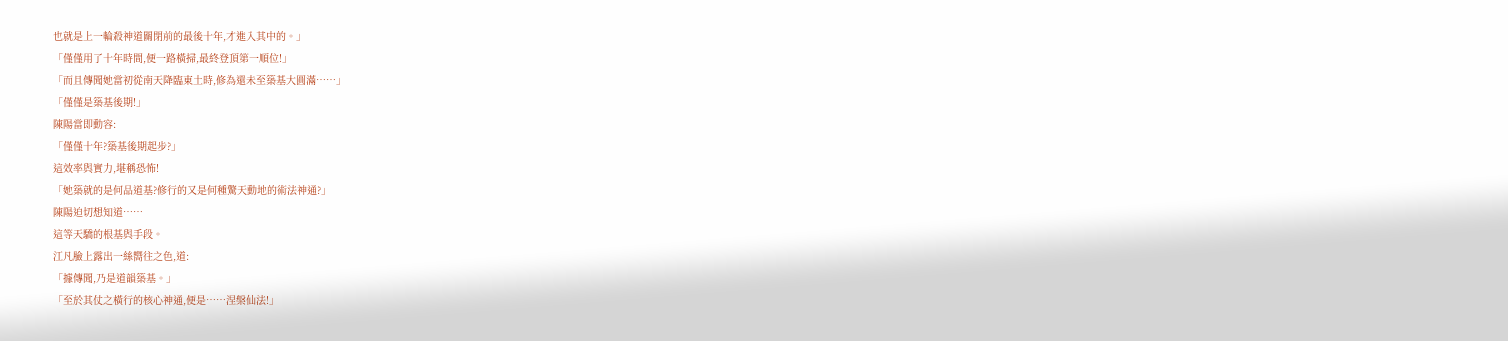也就是上一輪殺神道關閉前的最後十年,才進入其中的。」
「僅僅用了十年時間,便一路橫掃,最終登頂第一順位!」
「而且傳聞她當初從南天降臨東土時,修為還未至築基大圓滿……」
「僅僅是築基後期!」
陳陽當即動容:
「僅僅十年?築基後期起步?」
這效率與實力,堪稱恐怖!
「她築就的是何品道基?修行的又是何種驚天動地的術法神通?」
陳陽迫切想知道……
這等天驕的根基與手段。
江凡臉上露出一絲嚮往之色,道:
「據傳聞,乃是道韻築基。」
「至於其仗之橫行的核心神通,便是……涅槃仙法!」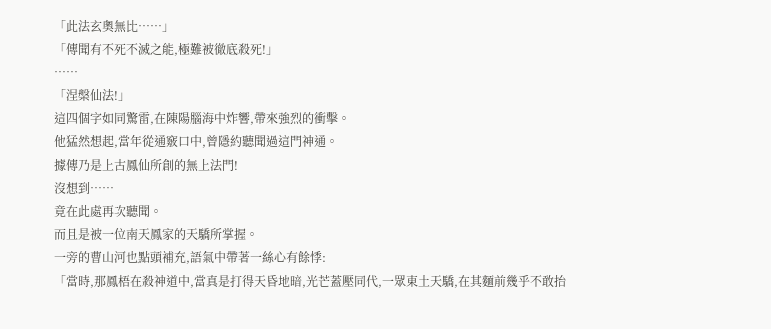「此法玄奧無比……」
「傳聞有不死不滅之能,極難被徹底殺死!」
……
「涅槃仙法!」
這四個字如同驚雷,在陳陽腦海中炸響,帶來強烈的衝擊。
他猛然想起,當年從通竅口中,曾隱約聽聞過這門神通。
據傳乃是上古鳳仙所創的無上法門!
沒想到……
竟在此處再次聽聞。
而且是被一位南天鳳家的天驕所掌握。
一旁的曹山河也點頭補充,語氣中帶著一絲心有餘悸:
「當時,那鳳梧在殺神道中,當真是打得天昏地暗,光芒蓋壓同代,一眾東土天驕,在其麵前幾乎不敢抬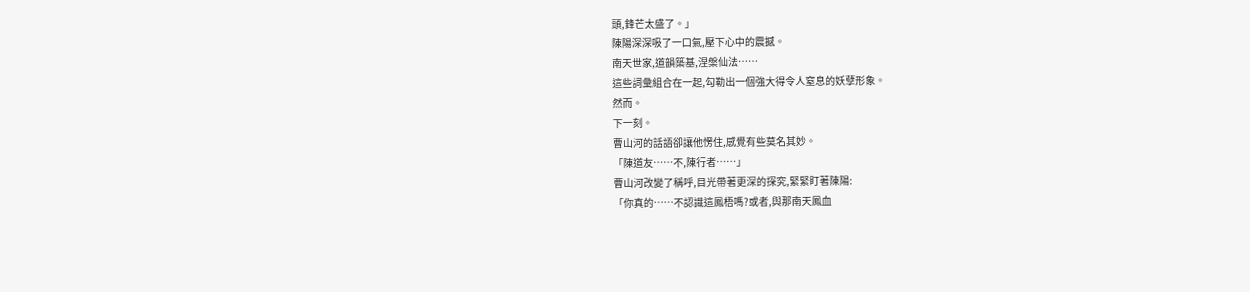頭,鋒芒太盛了。」
陳陽深深吸了一口氣,壓下心中的震撼。
南天世家,道韻築基,涅槃仙法……
這些詞彙組合在一起,勾勒出一個強大得令人窒息的妖孽形象。
然而。
下一刻。
曹山河的話語卻讓他愣住,感覺有些莫名其妙。
「陳道友……不,陳行者……」
曹山河改變了稱呼,目光帶著更深的探究,緊緊盯著陳陽:
「你真的……不認識這鳳梧嗎?或者,與那南天鳳血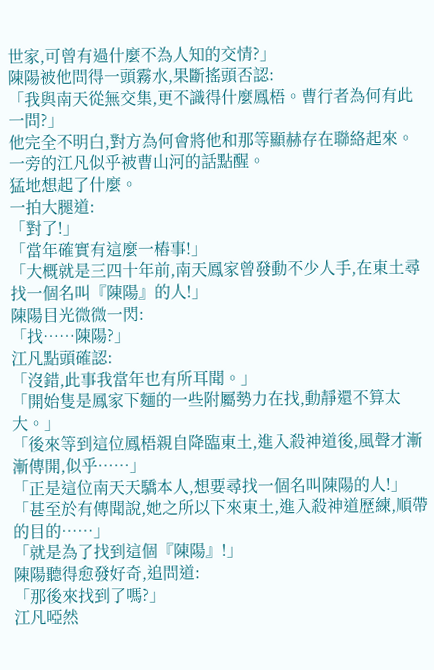世家,可曾有過什麼不為人知的交情?」
陳陽被他問得一頭霧水,果斷搖頭否認:
「我與南天從無交集,更不識得什麼鳳梧。曹行者為何有此一問?」
他完全不明白,對方為何會將他和那等顯赫存在聯絡起來。
一旁的江凡似乎被曹山河的話點醒。
猛地想起了什麼。
一拍大腿道:
「對了!」
「當年確實有這麼一樁事!」
「大概就是三四十年前,南天鳳家曾發動不少人手,在東土尋找一個名叫『陳陽』的人!」
陳陽目光微微一閃:
「找……陳陽?」
江凡點頭確認:
「沒錯,此事我當年也有所耳聞。」
「開始隻是鳳家下麵的一些附屬勢力在找,動靜還不算太大。」
「後來等到這位鳳梧親自降臨東土,進入殺神道後,風聲才漸漸傳開,似乎……」
「正是這位南天天驕本人,想要尋找一個名叫陳陽的人!」
「甚至於有傳聞說,她之所以下來東土,進入殺神道歷練,順帶的目的……」
「就是為了找到這個『陳陽』!」
陳陽聽得愈發好奇,追問道:
「那後來找到了嗎?」
江凡啞然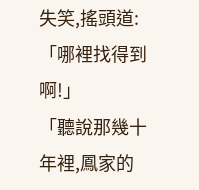失笑,搖頭道:
「哪裡找得到啊!」
「聽說那幾十年裡,鳳家的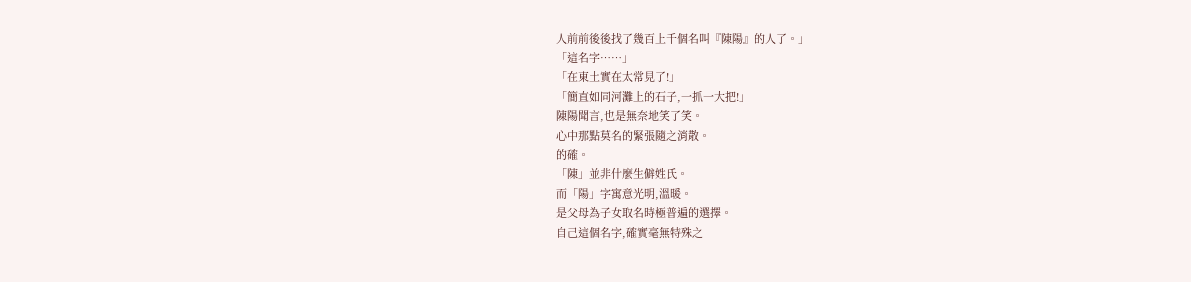人前前後後找了幾百上千個名叫『陳陽』的人了。」
「這名字……」
「在東土實在太常見了!」
「簡直如同河灘上的石子,一抓一大把!」
陳陽聞言,也是無奈地笑了笑。
心中那點莫名的緊張隨之消散。
的確。
「陳」並非什麼生僻姓氏。
而「陽」字寓意光明,溫暖。
是父母為子女取名時極普遍的選擇。
自己這個名字,確實毫無特殊之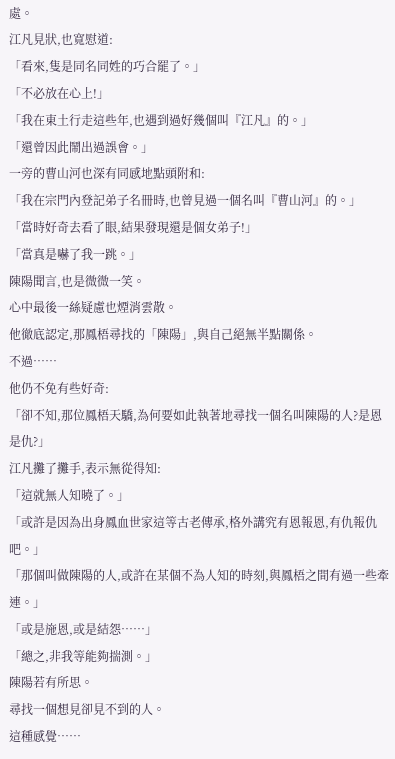處。
江凡見狀,也寬慰道:
「看來,隻是同名同姓的巧合罷了。」
「不必放在心上!」
「我在東土行走這些年,也遇到過好幾個叫『江凡』的。」
「還曾因此鬧出過誤會。」
一旁的曹山河也深有同感地點頭附和:
「我在宗門內登記弟子名冊時,也曾見過一個名叫『曹山河』的。」
「當時好奇去看了眼,結果發現還是個女弟子!」
「當真是嚇了我一跳。」
陳陽聞言,也是微微一笑。
心中最後一絲疑慮也煙消雲散。
他徹底認定,那鳳梧尋找的「陳陽」,與自己絕無半點關係。
不過……
他仍不免有些好奇:
「卻不知,那位鳳梧天驕,為何要如此執著地尋找一個名叫陳陽的人?是恩是仇?」
江凡攤了攤手,表示無從得知:
「這就無人知曉了。」
「或許是因為出身鳳血世家這等古老傳承,格外講究有恩報恩,有仇報仇吧。」
「那個叫做陳陽的人,或許在某個不為人知的時刻,與鳳梧之間有過一些牽連。」
「或是施恩,或是結怨……」
「總之,非我等能夠揣測。」
陳陽若有所思。
尋找一個想見卻見不到的人。
這種感覺……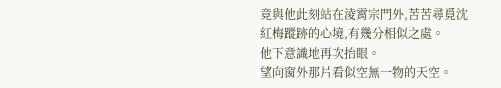竟與他此刻站在淩霄宗門外,苦苦尋覓沈紅梅蹤跡的心境,有幾分相似之處。
他下意識地再次抬眼。
望向窗外那片看似空無一物的天空。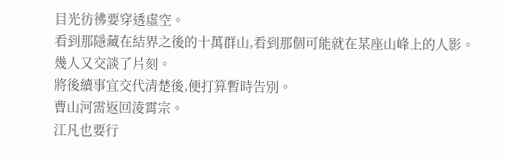目光彷彿要穿透虛空。
看到那隱藏在結界之後的十萬群山,看到那個可能就在某座山峰上的人影。
幾人又交談了片刻。
將後續事宜交代清楚後,便打算暫時告別。
曹山河需返回淩霄宗。
江凡也要行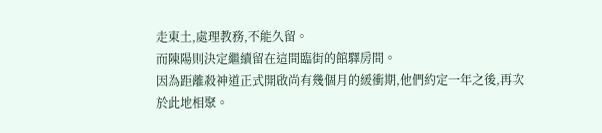走東土,處理教務,不能久留。
而陳陽則決定繼續留在這間臨街的館驛房間。
因為距離殺神道正式開啟尚有幾個月的緩衝期,他們約定一年之後,再次於此地相聚。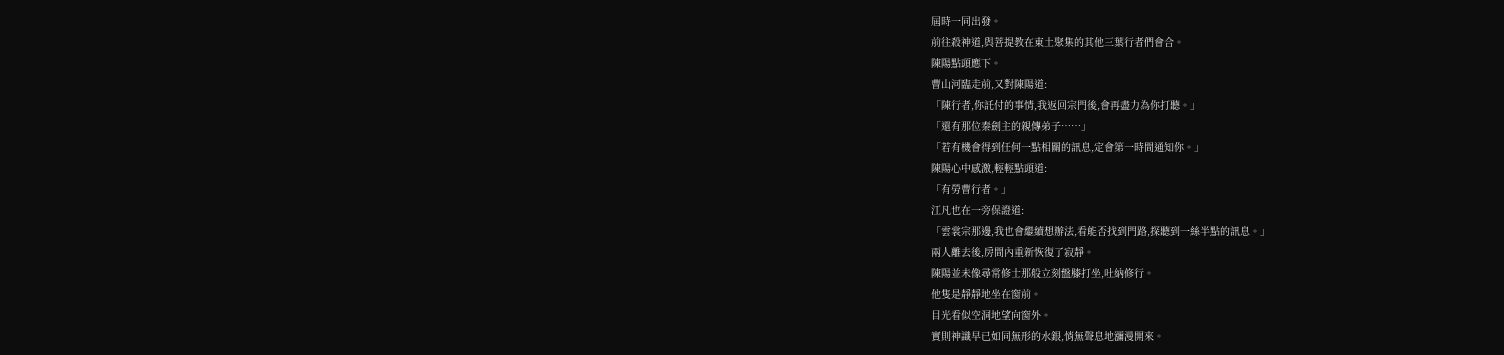屆時一同出發。
前往殺神道,與菩提教在東土聚集的其他三葉行者們會合。
陳陽點頭應下。
曹山河臨走前,又對陳陽道:
「陳行者,你託付的事情,我返回宗門後,會再盡力為你打聽。」
「還有那位秦劍主的親傳弟子……」
「若有機會得到任何一點相關的訊息,定會第一時間通知你。」
陳陽心中感激,輕輕點頭道:
「有勞曹行者。」
江凡也在一旁保證道:
「雲裳宗那邊,我也會繼續想辦法,看能否找到門路,探聽到一絲半點的訊息。」
兩人離去後,房間內重新恢復了寂靜。
陳陽並未像尋常修士那般立刻盤膝打坐,吐納修行。
他隻是靜靜地坐在窗前。
目光看似空洞地望向窗外。
實則神識早已如同無形的水銀,悄無聲息地瀰漫開來。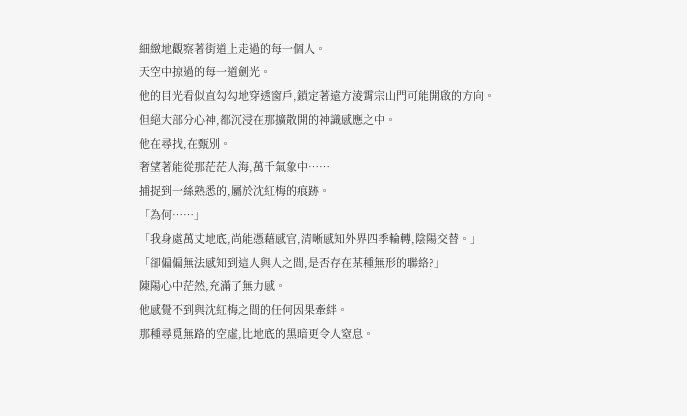細緻地觀察著街道上走過的每一個人。
天空中掠過的每一道劍光。
他的目光看似直勾勾地穿透窗戶,鎖定著遠方淩霄宗山門可能開啟的方向。
但絕大部分心神,都沉浸在那擴散開的神識感應之中。
他在尋找,在甄別。
奢望著能從那茫茫人海,萬千氣象中……
捕捉到一絲熟悉的,屬於沈紅梅的痕跡。
「為何……」
「我身處萬丈地底,尚能憑藉感官,清晰感知外界四季輪轉,陰陽交替。」
「卻偏偏無法感知到這人與人之間,是否存在某種無形的聯絡?」
陳陽心中茫然,充滿了無力感。
他感覺不到與沈紅梅之間的任何因果牽絆。
那種尋覓無路的空虛,比地底的黑暗更令人窒息。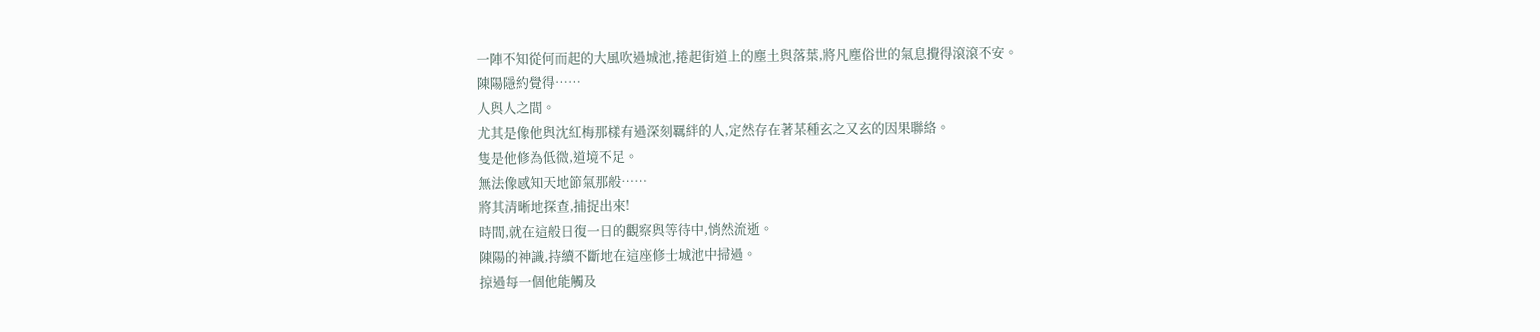一陣不知從何而起的大風吹過城池,捲起街道上的塵土與落葉,將凡塵俗世的氣息攪得滾滾不安。
陳陽隱約覺得……
人與人之間。
尤其是像他與沈紅梅那樣有過深刻羈絆的人,定然存在著某種玄之又玄的因果聯絡。
隻是他修為低微,道境不足。
無法像感知天地節氣那般……
將其清晰地探查,捕捉出來!
時間,就在這般日復一日的觀察與等待中,悄然流逝。
陳陽的神識,持續不斷地在這座修士城池中掃過。
掠過每一個他能觸及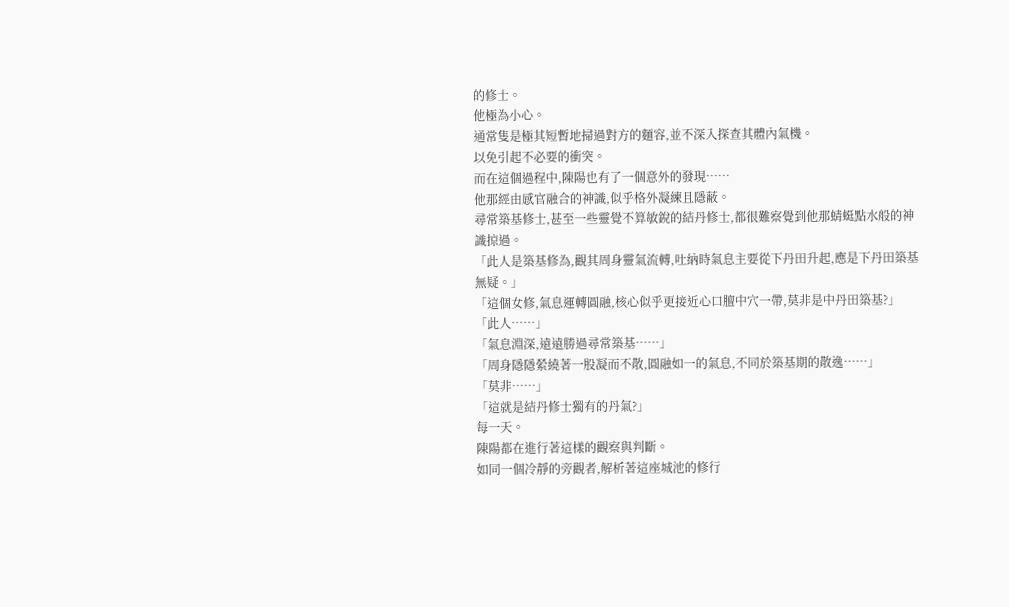的修士。
他極為小心。
通常隻是極其短暫地掃過對方的麵容,並不深入探查其體內氣機。
以免引起不必要的衝突。
而在這個過程中,陳陽也有了一個意外的發現……
他那經由感官融合的神識,似乎格外凝練且隱蔽。
尋常築基修士,甚至一些靈覺不算敏銳的結丹修士,都很難察覺到他那蜻蜓點水般的神識掠過。
「此人是築基修為,觀其周身靈氣流轉,吐納時氣息主要從下丹田升起,應是下丹田築基無疑。」
「這個女修,氣息運轉圓融,核心似乎更接近心口膻中穴一帶,莫非是中丹田築基?」
「此人……」
「氣息淵深,遠遠勝過尋常築基……」
「周身隱隱縈繞著一股凝而不散,圓融如一的氣息,不同於築基期的散逸……」
「莫非……」
「這就是結丹修士獨有的丹氣?」
每一天。
陳陽都在進行著這樣的觀察與判斷。
如同一個冷靜的旁觀者,解析著這座城池的修行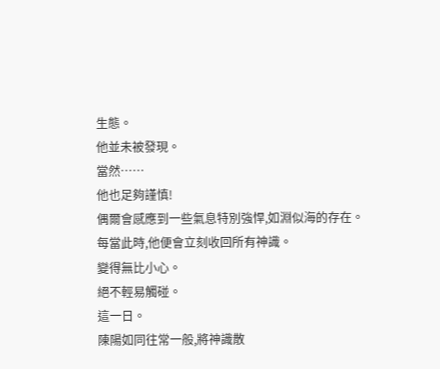生態。
他並未被發現。
當然……
他也足夠謹慎!
偶爾會感應到一些氣息特別強悍,如淵似海的存在。
每當此時,他便會立刻收回所有神識。
變得無比小心。
絕不輕易觸碰。
這一日。
陳陽如同往常一般,將神識散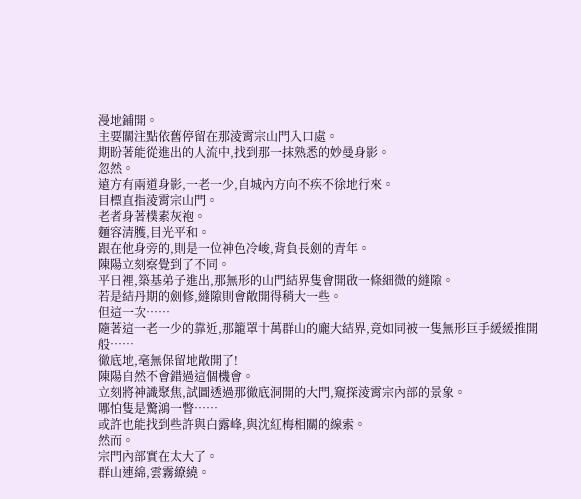漫地鋪開。
主要關注點依舊停留在那淩霄宗山門入口處。
期盼著能從進出的人流中,找到那一抹熟悉的妙曼身影。
忽然。
遠方有兩道身影,一老一少,自城內方向不疾不徐地行來。
目標直指淩霄宗山門。
老者身著樸素灰袍。
麵容清臒,目光平和。
跟在他身旁的,則是一位神色冷峻,背負長劍的青年。
陳陽立刻察覺到了不同。
平日裡,築基弟子進出,那無形的山門結界隻會開啟一條細微的縫隙。
若是結丹期的劍修,縫隙則會敞開得稍大一些。
但這一次……
隨著這一老一少的靠近,那籠罩十萬群山的龐大結界,竟如同被一隻無形巨手緩緩推開般……
徹底地,毫無保留地敞開了!
陳陽自然不會錯過這個機會。
立刻將神識聚焦,試圖透過那徹底洞開的大門,窺探淩霄宗內部的景象。
哪怕隻是驚鴻一瞥……
或許也能找到些許與白露峰,與沈紅梅相關的線索。
然而。
宗門內部實在太大了。
群山連綿,雲霧繚繞。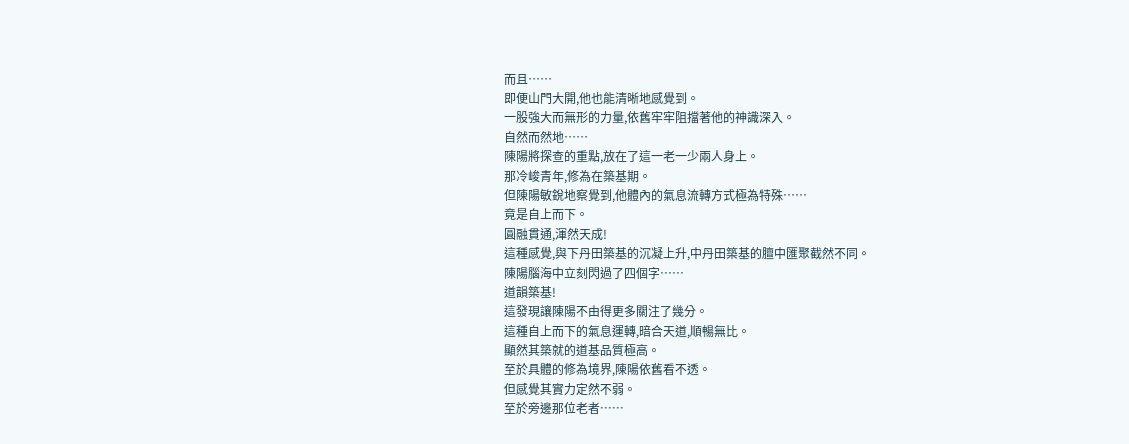而且……
即便山門大開,他也能清晰地感覺到。
一股強大而無形的力量,依舊牢牢阻擋著他的神識深入。
自然而然地……
陳陽將探查的重點,放在了這一老一少兩人身上。
那冷峻青年,修為在築基期。
但陳陽敏銳地察覺到,他體內的氣息流轉方式極為特殊……
竟是自上而下。
圓融貫通,渾然天成!
這種感覺,與下丹田築基的沉凝上升,中丹田築基的膻中匯聚截然不同。
陳陽腦海中立刻閃過了四個字……
道韻築基!
這發現讓陳陽不由得更多關注了幾分。
這種自上而下的氣息運轉,暗合天道,順暢無比。
顯然其築就的道基品質極高。
至於具體的修為境界,陳陽依舊看不透。
但感覺其實力定然不弱。
至於旁邊那位老者……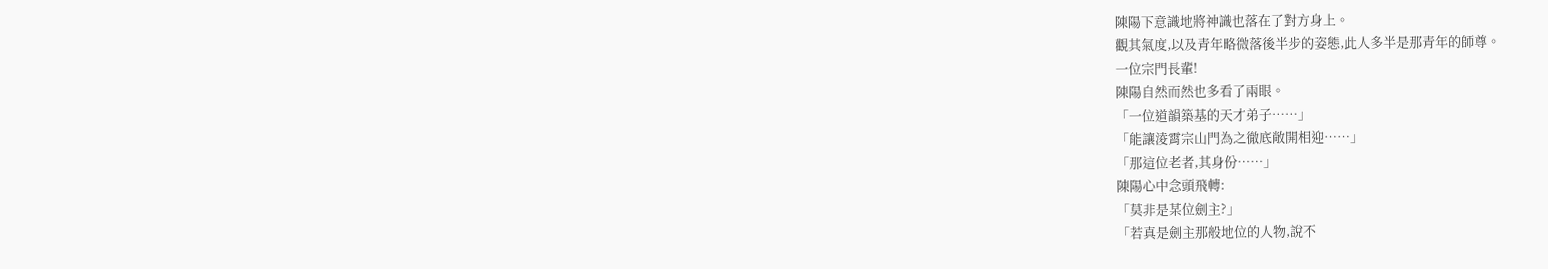陳陽下意識地將神識也落在了對方身上。
觀其氣度,以及青年略微落後半步的姿態,此人多半是那青年的師尊。
一位宗門長輩!
陳陽自然而然也多看了兩眼。
「一位道韻築基的天才弟子……」
「能讓淩霄宗山門為之徹底敞開相迎……」
「那這位老者,其身份……」
陳陽心中念頭飛轉:
「莫非是某位劍主?」
「若真是劍主那般地位的人物,說不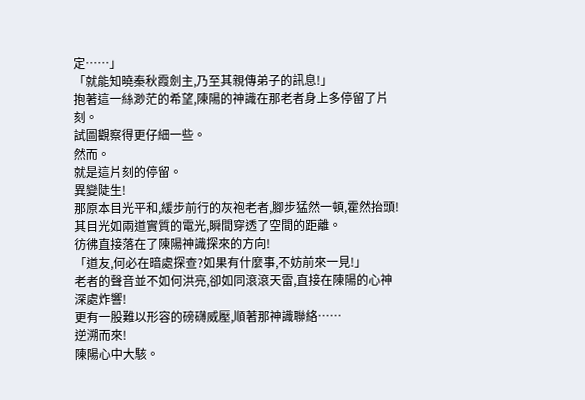定……」
「就能知曉秦秋霞劍主,乃至其親傳弟子的訊息!」
抱著這一絲渺茫的希望,陳陽的神識在那老者身上多停留了片刻。
試圖觀察得更仔細一些。
然而。
就是這片刻的停留。
異變陡生!
那原本目光平和,緩步前行的灰袍老者,腳步猛然一頓,霍然抬頭!
其目光如兩道實質的電光,瞬間穿透了空間的距離。
彷彿直接落在了陳陽神識探來的方向!
「道友,何必在暗處探查?如果有什麼事,不妨前來一見!」
老者的聲音並不如何洪亮,卻如同滾滾天雷,直接在陳陽的心神深處炸響!
更有一股難以形容的磅礴威壓,順著那神識聯絡……
逆溯而來!
陳陽心中大駭。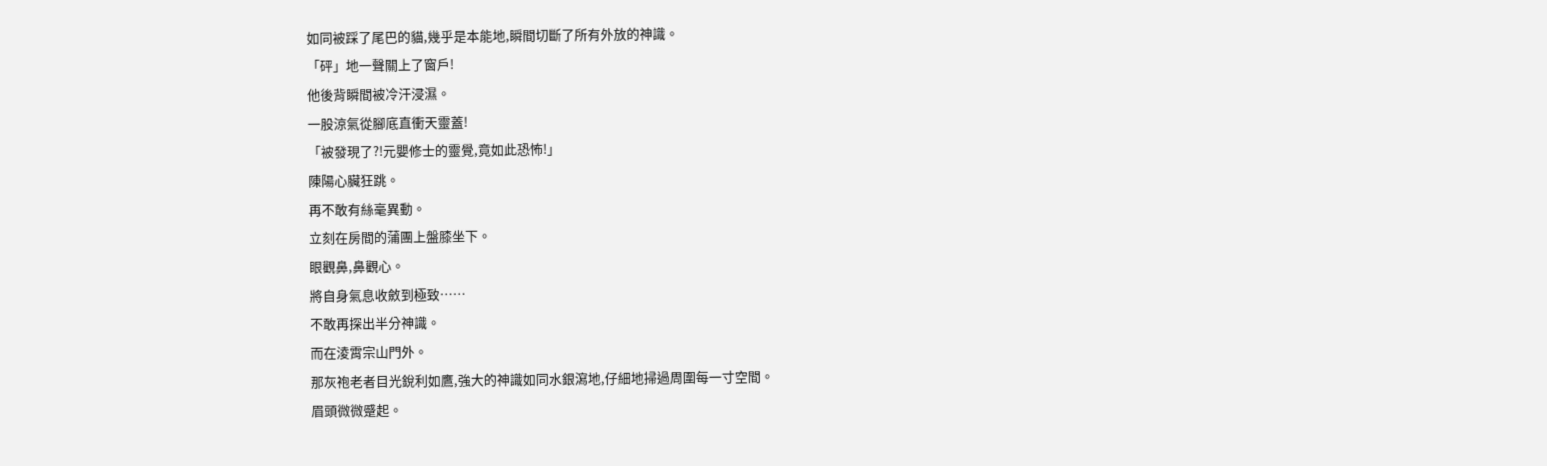如同被踩了尾巴的貓,幾乎是本能地,瞬間切斷了所有外放的神識。
「砰」地一聲關上了窗戶!
他後背瞬間被冷汗浸濕。
一股涼氣從腳底直衝天靈蓋!
「被發現了?!元嬰修士的靈覺,竟如此恐怖!」
陳陽心臟狂跳。
再不敢有絲毫異動。
立刻在房間的蒲團上盤膝坐下。
眼觀鼻,鼻觀心。
將自身氣息收斂到極致……
不敢再探出半分神識。
而在淩霄宗山門外。
那灰袍老者目光銳利如鷹,強大的神識如同水銀瀉地,仔細地掃過周圍每一寸空間。
眉頭微微蹙起。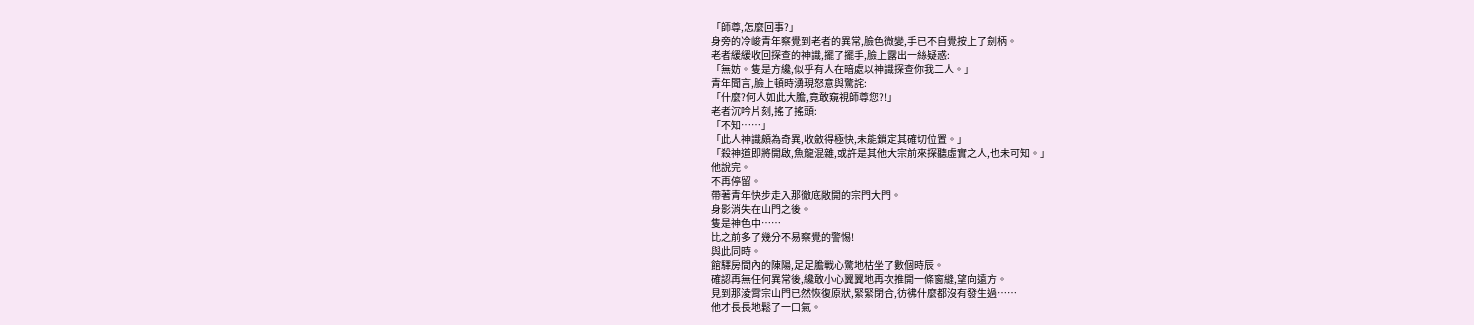「師尊,怎麼回事?」
身旁的冷峻青年察覺到老者的異常,臉色微變,手已不自覺按上了劍柄。
老者緩緩收回探查的神識,擺了擺手,臉上露出一絲疑惑:
「無妨。隻是方纔,似乎有人在暗處以神識探查你我二人。」
青年聞言,臉上頓時湧現怒意與驚詫:
「什麼?何人如此大膽,竟敢窺視師尊您?!」
老者沉吟片刻,搖了搖頭:
「不知……」
「此人神識頗為奇異,收斂得極快,未能鎖定其確切位置。」
「殺神道即將開啟,魚龍混雜,或許是其他大宗前來探聽虛實之人,也未可知。」
他說完。
不再停留。
帶著青年快步走入那徹底敞開的宗門大門。
身影消失在山門之後。
隻是神色中……
比之前多了幾分不易察覺的警惕!
與此同時。
館驛房間內的陳陽,足足膽戰心驚地枯坐了數個時辰。
確認再無任何異常後,纔敢小心翼翼地再次推開一條窗縫,望向遠方。
見到那淩霄宗山門已然恢復原狀,緊緊閉合,彷彿什麼都沒有發生過……
他才長長地鬆了一口氣。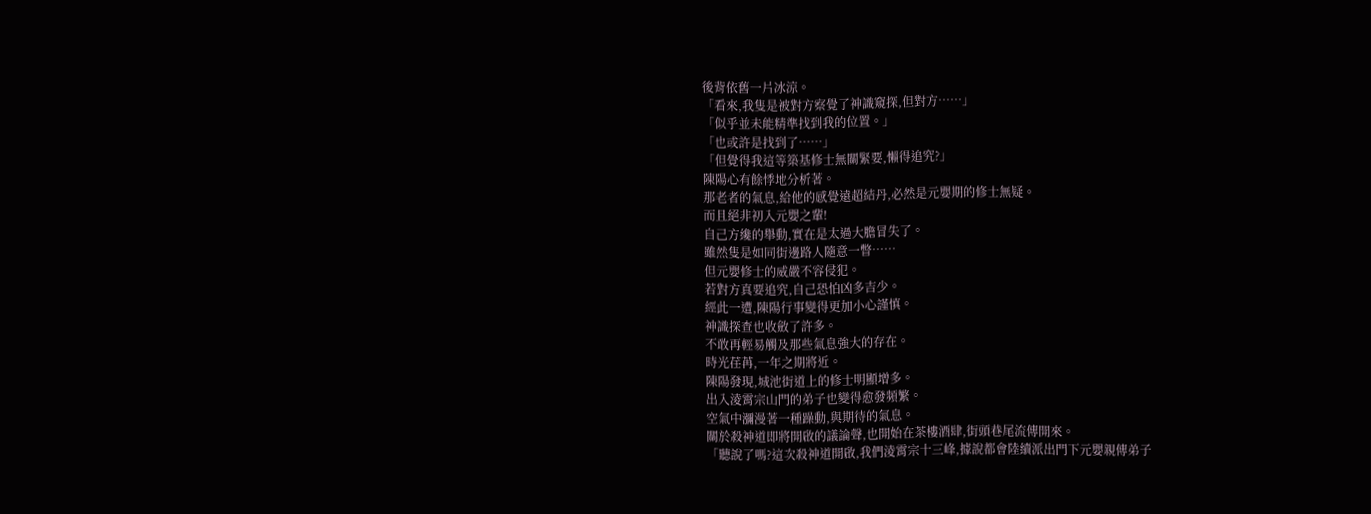後背依舊一片冰涼。
「看來,我隻是被對方察覺了神識窺探,但對方……」
「似乎並未能精準找到我的位置。」
「也或許是找到了……」
「但覺得我這等築基修士無關緊要,懶得追究?」
陳陽心有餘悸地分析著。
那老者的氣息,給他的感覺遠超結丹,必然是元嬰期的修士無疑。
而且絕非初入元嬰之輩!
自己方纔的舉動,實在是太過大膽冒失了。
雖然隻是如同街邊路人隨意一瞥……
但元嬰修士的威嚴不容侵犯。
若對方真要追究,自己恐怕凶多吉少。
經此一遭,陳陽行事變得更加小心謹慎。
神識探查也收斂了許多。
不敢再輕易觸及那些氣息強大的存在。
時光荏苒,一年之期將近。
陳陽發現,城池街道上的修士明顯增多。
出入淩霄宗山門的弟子也變得愈發頻繁。
空氣中瀰漫著一種躁動,與期待的氣息。
關於殺神道即將開啟的議論聲,也開始在茶樓酒肆,街頭巷尾流傳開來。
「聽說了嗎?這次殺神道開啟,我們淩霄宗十三峰,據說都會陸續派出門下元嬰親傳弟子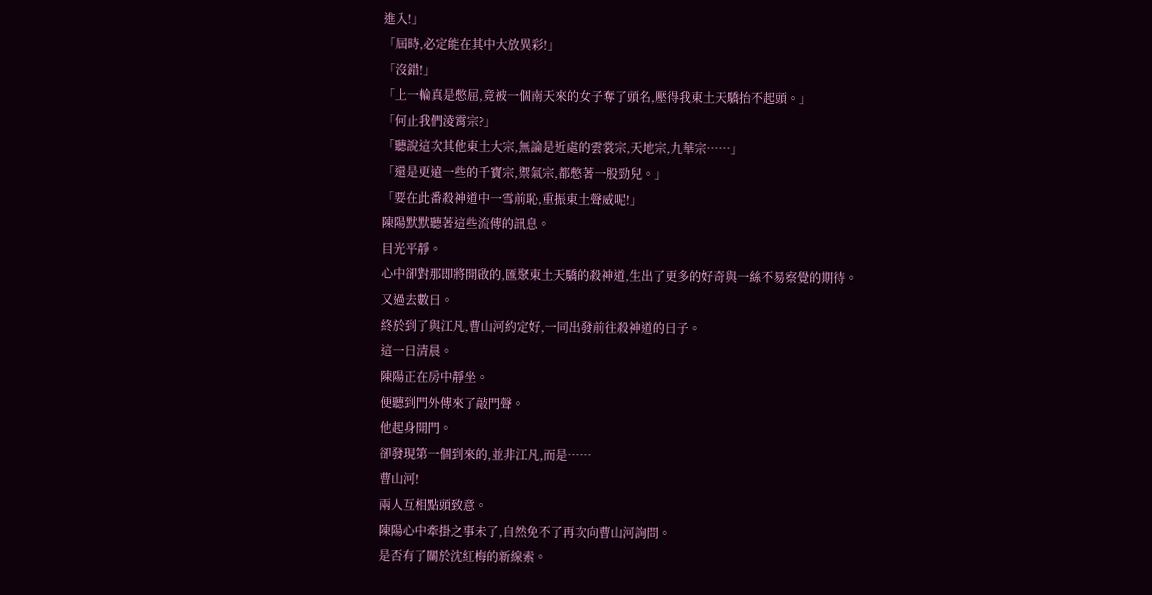進入!」
「屆時,必定能在其中大放異彩!」
「沒錯!」
「上一輪真是憋屈,竟被一個南天來的女子奪了頭名,壓得我東土天驕抬不起頭。」
「何止我們淩霄宗?」
「聽說這次其他東土大宗,無論是近處的雲裳宗,天地宗,九華宗……」
「還是更遠一些的千寶宗,禦氣宗,都憋著一股勁兒。」
「要在此番殺神道中一雪前恥,重振東土聲威呢!」
陳陽默默聽著這些流傳的訊息。
目光平靜。
心中卻對那即將開啟的,匯聚東土天驕的殺神道,生出了更多的好奇與一絲不易察覺的期待。
又過去數日。
終於到了與江凡,曹山河約定好,一同出發前往殺神道的日子。
這一日清晨。
陳陽正在房中靜坐。
便聽到門外傳來了敲門聲。
他起身開門。
卻發現第一個到來的,並非江凡,而是……
曹山河!
兩人互相點頭致意。
陳陽心中牽掛之事未了,自然免不了再次向曹山河詢問。
是否有了關於沈紅梅的新線索。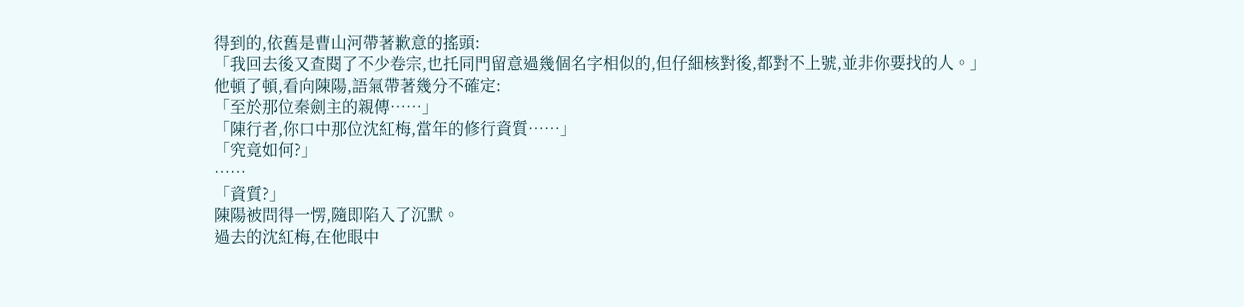得到的,依舊是曹山河帶著歉意的搖頭:
「我回去後又查閱了不少卷宗,也托同門留意過幾個名字相似的,但仔細核對後,都對不上號,並非你要找的人。」
他頓了頓,看向陳陽,語氣帶著幾分不確定:
「至於那位秦劍主的親傳……」
「陳行者,你口中那位沈紅梅,當年的修行資質……」
「究竟如何?」
……
「資質?」
陳陽被問得一愣,隨即陷入了沉默。
過去的沈紅梅,在他眼中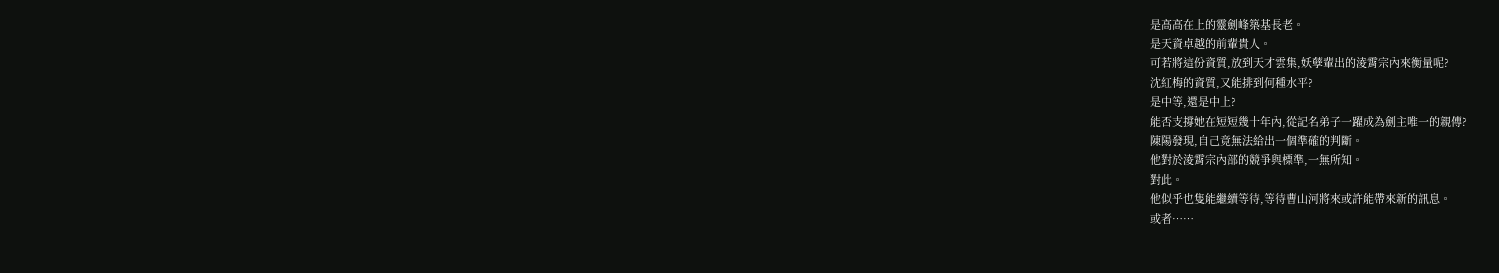是高高在上的靈劍峰築基長老。
是天資卓越的前輩貴人。
可若將這份資質,放到天才雲集,妖孽輩出的淩霄宗內來衡量呢?
沈紅梅的資質,又能排到何種水平?
是中等,還是中上?
能否支撐她在短短幾十年內,從記名弟子一躍成為劍主唯一的親傳?
陳陽發現,自己竟無法給出一個準確的判斷。
他對於淩霄宗內部的競爭與標準,一無所知。
對此。
他似乎也隻能繼續等待,等待曹山河將來或許能帶來新的訊息。
或者……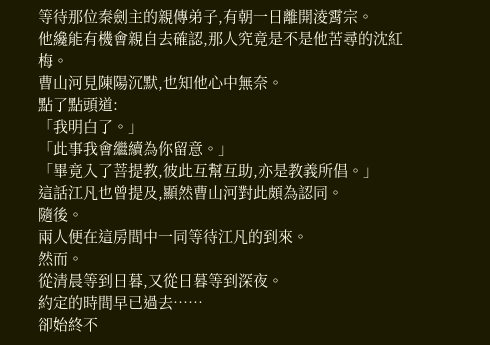等待那位秦劍主的親傳弟子,有朝一日離開淩霄宗。
他纔能有機會親自去確認,那人究竟是不是他苦尋的沈紅梅。
曹山河見陳陽沉默,也知他心中無奈。
點了點頭道:
「我明白了。」
「此事我會繼續為你留意。」
「畢竟入了菩提教,彼此互幫互助,亦是教義所倡。」
這話江凡也曾提及,顯然曹山河對此頗為認同。
隨後。
兩人便在這房間中一同等待江凡的到來。
然而。
從清晨等到日暮,又從日暮等到深夜。
約定的時間早已過去……
卻始終不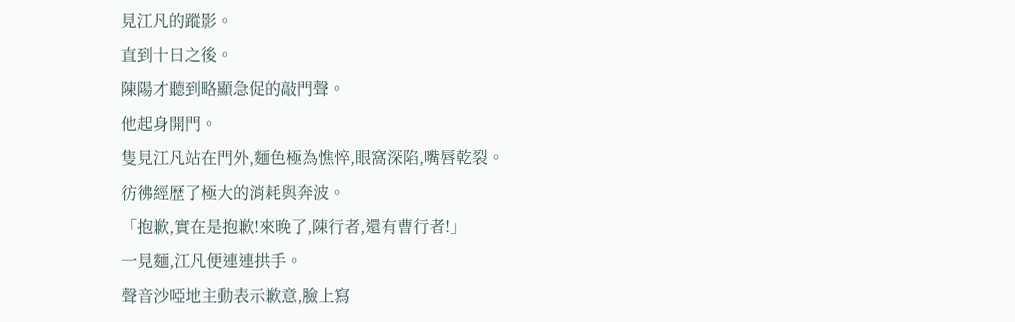見江凡的蹤影。
直到十日之後。
陳陽才聽到略顯急促的敲門聲。
他起身開門。
隻見江凡站在門外,麵色極為憔悴,眼窩深陷,嘴唇乾裂。
彷彿經歷了極大的消耗與奔波。
「抱歉,實在是抱歉!來晚了,陳行者,還有曹行者!」
一見麵,江凡便連連拱手。
聲音沙啞地主動表示歉意,臉上寫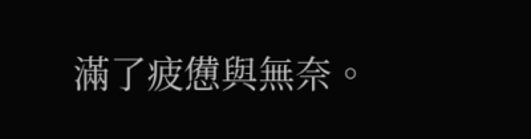滿了疲憊與無奈。